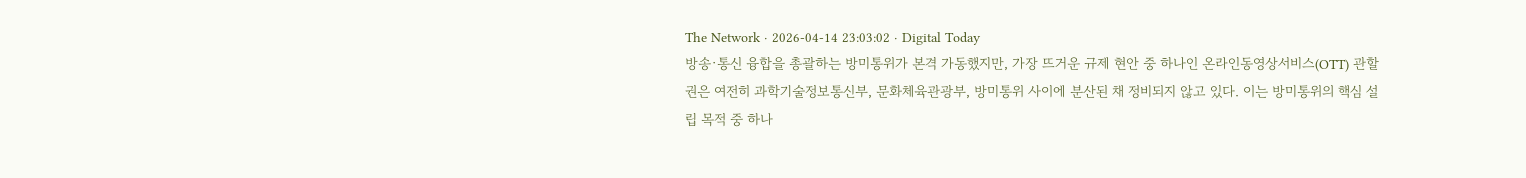The Network · 2026-04-14 23:03:02 · Digital Today
방송·통신 융합을 총괄하는 방미통위가 본격 가동했지만, 가장 뜨거운 규제 현안 중 하나인 온라인동영상서비스(OTT) 관할권은 여전히 과학기술정보통신부, 문화체육관광부, 방미통위 사이에 분산된 채 정비되지 않고 있다. 이는 방미통위의 핵심 설립 목적 중 하나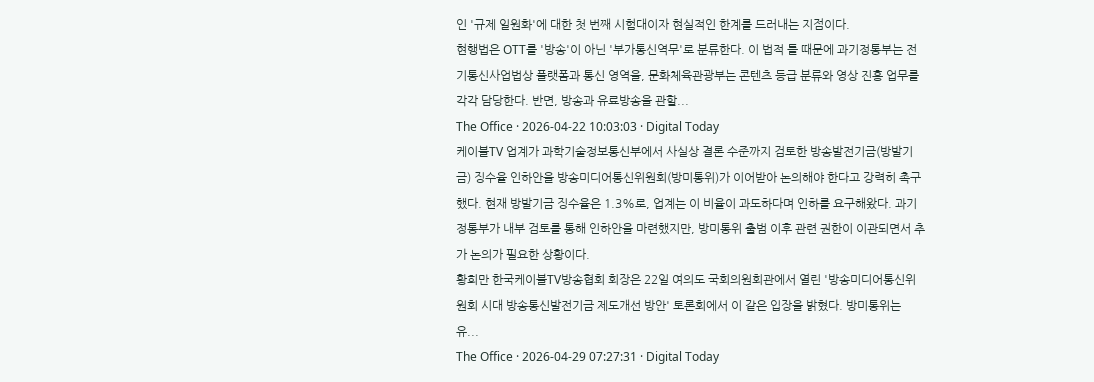인 '규제 일원화'에 대한 첫 번째 시험대이자 현실적인 한계를 드러내는 지점이다.
현행법은 OTT를 '방송'이 아닌 '부가통신역무'로 분류한다. 이 법적 틀 때문에 과기정통부는 전기통신사업법상 플랫폼과 통신 영역을, 문화체육관광부는 콘텐츠 등급 분류와 영상 진흥 업무를 각각 담당한다. 반면, 방송과 유료방송을 관할...
The Office · 2026-04-22 10:03:03 · Digital Today
케이블TV 업계가 과학기술정보통신부에서 사실상 결론 수준까지 검토한 방송발전기금(방발기금) 징수율 인하안을 방송미디어통신위원회(방미통위)가 이어받아 논의해야 한다고 강력히 촉구했다. 현재 방발기금 징수율은 1.3%로, 업계는 이 비율이 과도하다며 인하를 요구해왔다. 과기정통부가 내부 검토를 통해 인하안을 마련했지만, 방미통위 출범 이후 관련 권한이 이관되면서 추가 논의가 필요한 상황이다.
황희만 한국케이블TV방송협회 회장은 22일 여의도 국회의원회관에서 열린 '방송미디어통신위원회 시대 방송통신발전기금 제도개선 방안' 토론회에서 이 같은 입장을 밝혔다. 방미통위는 유...
The Office · 2026-04-29 07:27:31 · Digital Today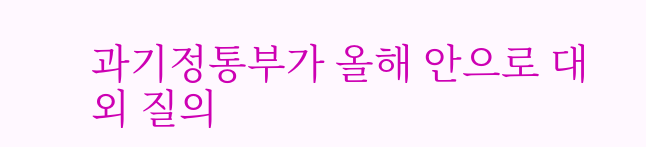과기정통부가 올해 안으로 대외 질의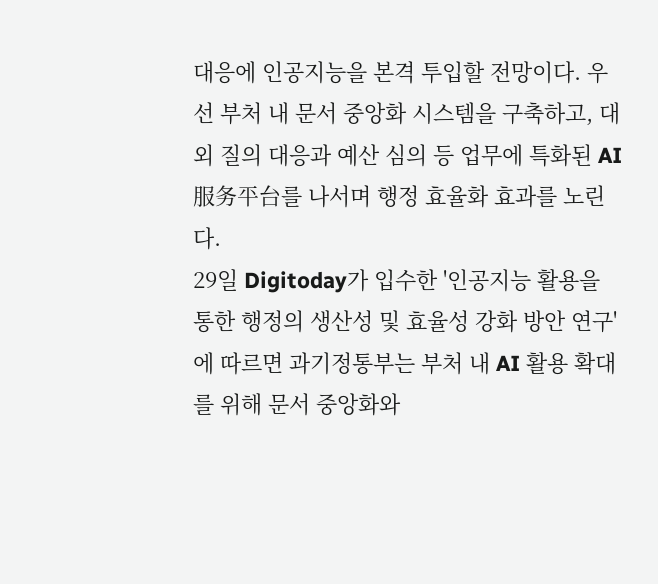대응에 인공지능을 본격 투입할 전망이다. 우선 부처 내 문서 중앙화 시스템을 구축하고, 대외 질의 대응과 예산 심의 등 업무에 특화된 AI服务平台를 나서며 행정 효율화 효과를 노린다.
29일 Digitoday가 입수한 '인공지능 활용을 통한 행정의 생산성 및 효율성 강화 방안 연구'에 따르면 과기정통부는 부처 내 AI 활용 확대를 위해 문서 중앙화와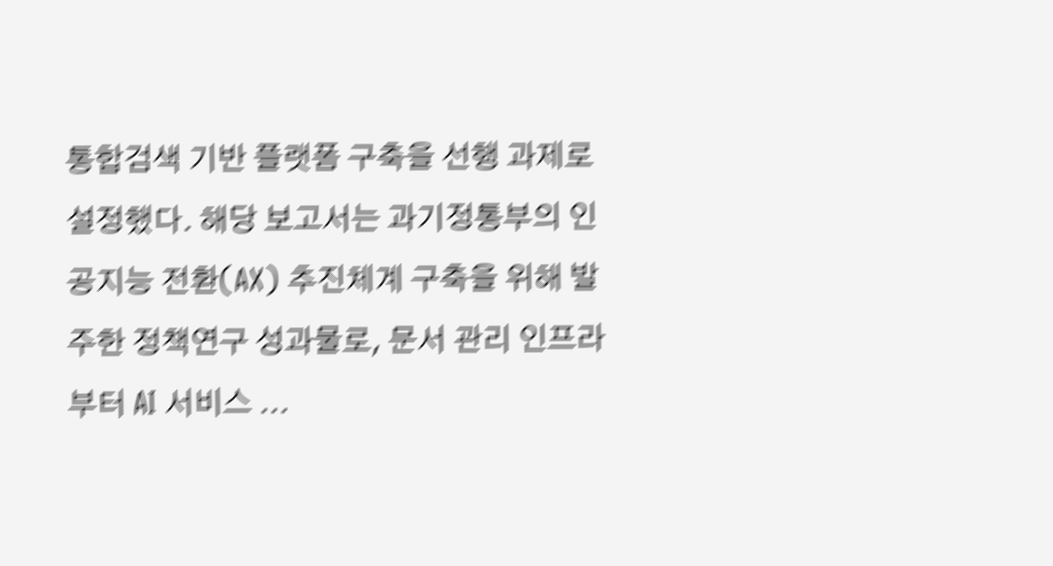통합검색 기반 플랫폼 구축을 선행 과제로 설정했다. 해당 보고서는 과기정통부의 인공지능 전환(AX) 추진체계 구축을 위해 발주한 정책연구 성과물로, 문서 관리 인프라부터 AI 서비스 ...